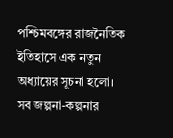পশ্চিমবঙ্গের রাজনৈতিক ইতিহাসে এক নতুন অধ্যায়ের সূচনা হলো। সব জল্পনা-কল্পনার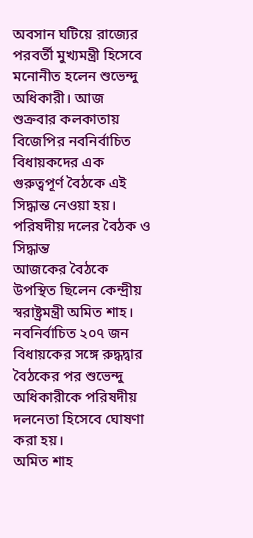অবসান ঘটিয়ে রাজ্যের পরবর্তী মুখ্যমন্ত্রী হিসেবে মনোনীত হলেন শুভেন্দু অধিকারী। আজ শুক্রবার কলকাতায় বিজেপির নবনির্বাচিত বিধায়কদের এক গুরুত্বপূর্ণ বৈঠকে এই সিদ্ধান্ত নেওয়া হয়।
পরিষদীয় দলের বৈঠক ও সিদ্ধান্ত
আজকের বৈঠকে উপস্থিত ছিলেন কেন্দ্রীয় স্বরাষ্ট্রমন্ত্রী অমিত শাহ। নবনির্বাচিত ২০৭ জন বিধায়কের সঙ্গে রুদ্ধদ্বার বৈঠকের পর শুভেন্দু অধিকারীকে পরিষদীয় দলনেতা হিসেবে ঘোষণা করা হয়।
অমিত শাহ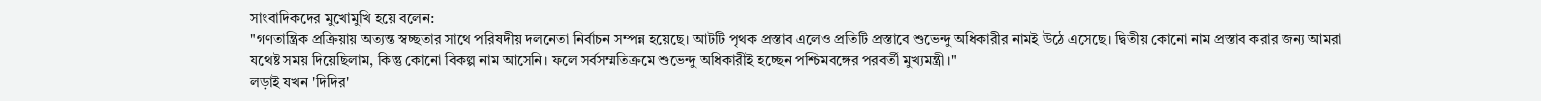সাংবাদিকদের মুখোমুখি হয়ে বলেন:
"গণতান্ত্রিক প্রক্রিয়ায় অত্যন্ত স্বচ্ছতার সাথে পরিষদীয় দলনেতা নির্বাচন সম্পন্ন হয়েছে। আটটি পৃথক প্রস্তাব এলেও প্রতিটি প্রস্তাবে শুভেন্দু অধিকারীর নামই উঠে এসেছে। দ্বিতীয় কোনো নাম প্রস্তাব করার জন্য আমরা যথেষ্ট সময় দিয়েছিলাম, কিন্তু কোনো বিকল্প নাম আসেনি। ফলে সর্বসম্মতিক্রমে শুভেন্দু অধিকারীই হচ্ছেন পশ্চিমবঙ্গের পরবর্তী মুখ্যমন্ত্রী।"
লড়াই যখন 'দিদির'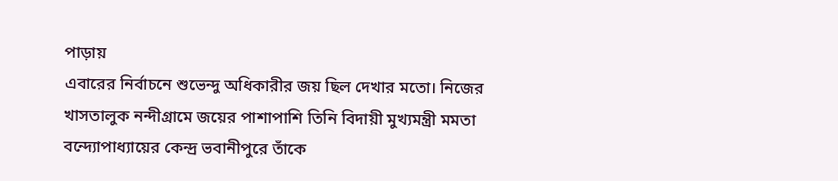পাড়ায়
এবারের নির্বাচনে শুভেন্দু অধিকারীর জয় ছিল দেখার মতো। নিজের খাসতালুক নন্দীগ্রামে জয়ের পাশাপাশি তিনি বিদায়ী মুখ্যমন্ত্রী মমতা বন্দ্যোপাধ্যায়ের কেন্দ্র ভবানীপুরে তাঁকে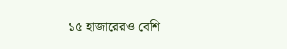১৫ হাজারেরও বেশি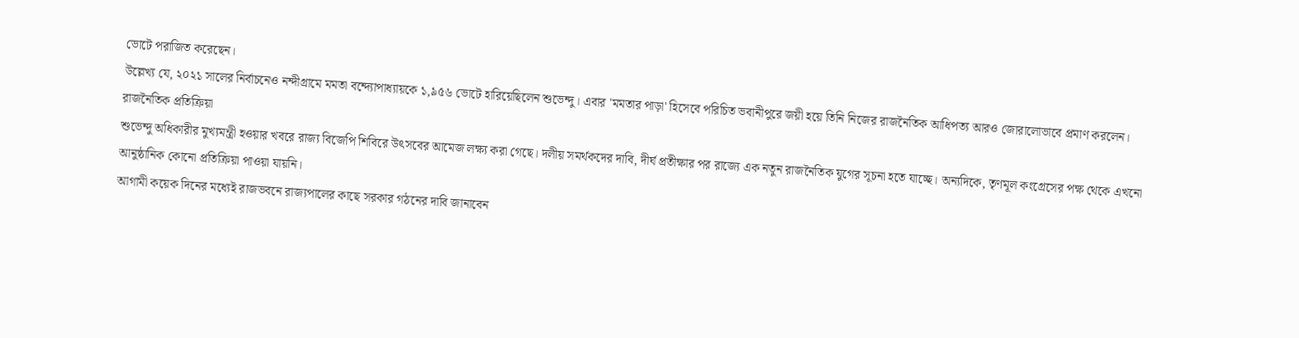ভোটে পরাজিত করেছেন।
উল্লেখ্য যে, ২০২১ সালের নির্বাচনেও নন্দীগ্রামে মমতা বন্দ্যোপাধ্যায়কে ১,৯৫৬ ভোটে হারিয়েছিলেন শুভেন্দু। এবার 'মমতার পাড়া' হিসেবে পরিচিত ভবানীপুরে জয়ী হয়ে তিনি নিজের রাজনৈতিক আধিপত্য আরও জোরালোভাবে প্রমাণ করলেন।
রাজনৈতিক প্রতিক্রিয়া
শুভেন্দু অধিকারীর মুখ্যমন্ত্রী হওয়ার খবরে রাজ্য বিজেপি শিবিরে উৎসবের আমেজ লক্ষ্য করা গেছে। দলীয় সমর্থকদের দাবি, দীর্ঘ প্রতীক্ষার পর রাজ্যে এক নতুন রাজনৈতিক যুগের সূচনা হতে যাচ্ছে। অন্যদিকে, তৃণমূল কংগ্রেসের পক্ষ থেকে এখনো আনুষ্ঠানিক কোনো প্রতিক্রিয়া পাওয়া যায়নি।
আগামী কয়েক দিনের মধ্যেই রাজভবনে রাজ্যপালের কাছে সরকার গঠনের দাবি জানাবেন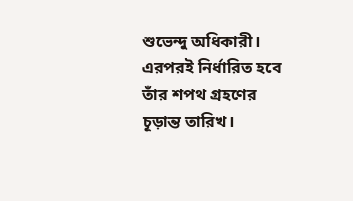শুভেন্দু অধিকারী। এরপরই নির্ধারিত হবে তাঁর শপথ গ্রহণের চূড়ান্ত তারিখ।